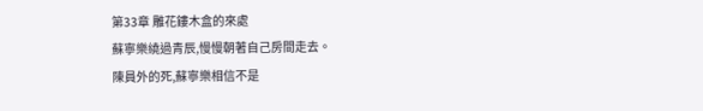第33章 雕花鏤木盒的來處
蘇寧樂繞過青辰,慢慢朝著自己房間走去。
陳員外的死,蘇寧樂相信不是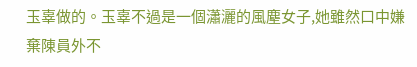玉辜做的。玉辜不過是一個瀟灑的風塵女子,她雖然口中嫌棄陳員外不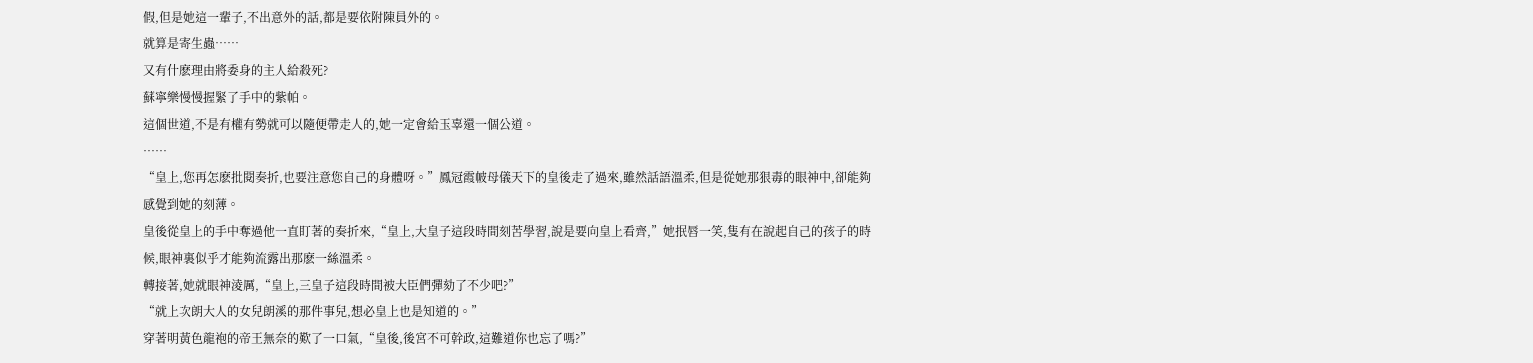假,但是她這一輩子,不出意外的話,都是要依附陳員外的。
就算是寄生蟲……
又有什麽理由將委身的主人給殺死?
蘇寧樂慢慢握緊了手中的紫帕。
這個世道,不是有權有勢就可以隨便帶走人的,她一定會給玉辜還一個公道。
……
“皇上,您再怎麽批閱奏折,也要注意您自己的身體呀。”鳳冠霞帔母儀天下的皇後走了過來,雖然話語溫柔,但是從她那狠毒的眼神中,卻能夠感覺到她的刻薄。
皇後從皇上的手中奪過他一直盯著的奏折來,“皇上,大皇子這段時間刻苦學習,說是要向皇上看齊,”她抿唇一笑,隻有在說起自己的孩子的時候,眼神裏似乎才能夠流露出那麽一絲溫柔。
轉接著,她就眼神淩厲,“皇上,三皇子這段時間被大臣們彈劾了不少吧?”
“就上次朗大人的女兒朗溪的那件事兒,想必皇上也是知道的。”
穿著明黃色龍袍的帝王無奈的歎了一口氣,“皇後,後宮不可幹政,這難道你也忘了嗎?”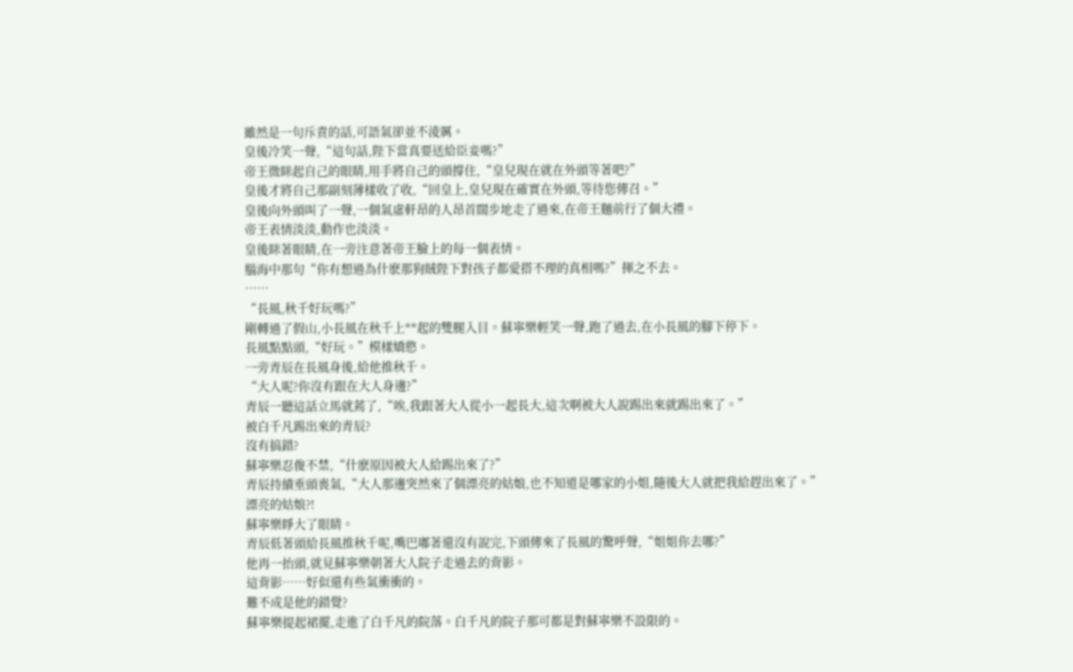雖然是一句斥責的話,可語氣卻並不淩厲。
皇後冷笑一聲,“這句話,陛下當真要送給臣妾嗎?”
帝王微眯起自己的眼睛,用手將自己的頭撐住,“皇兒現在就在外頭等著吧?”
皇後才將自己那副刻薄樣收了收,“回皇上,皇兒現在確實在外頭,等待您傳召。”
皇後向外頭叫了一聲,一個氣虛軒昂的人昂首闊步地走了過來,在帝王麵前行了個大禮。
帝王表情淡淡,動作也淡淡。
皇後眯著眼睛,在一旁注意著帝王臉上的每一個表情。
腦海中那句“你有想過為什麽那狗賊陛下對孩子都愛搭不理的真相嗎?”揮之不去。
……
“長風,秋千好玩嗎?”
剛轉過了假山,小長風在秋千上**起的雙腿入目。蘇寧樂輕笑一聲,跑了過去,在小長風的腳下停下。
長風點點頭,“好玩。”模樣嬌憨。
一旁青辰在長風身後,給他推秋千。
“大人呢?你沒有跟在大人身邊?”
青辰一聽這話立馬就蔫了,“唉,我跟著大人從小一起長大,這次啊被大人說踢出來就踢出來了。”
被白千凡踢出來的青辰?
沒有搞錯?
蘇寧樂忍俊不禁,“什麽原因被大人給踢出來了?”
青辰持續垂頭喪氣,“大人那邊突然來了個漂亮的姑娘,也不知道是哪家的小姐,隨後大人就把我給趕出來了。”
漂亮的姑娘?!
蘇寧樂睜大了眼睛。
青辰低著頭給長風推秋千呢,嘴巴嘟著還沒有說完,下頭傳來了長風的驚呼聲,“姐姐你去哪?”
他再一抬頭,就見蘇寧樂朝著大人院子走過去的背影。
這背影……好似還有些氣衝衝的。
難不成是他的錯覺?
蘇寧樂提起裙擺,走進了白千凡的院落。白千凡的院子那可都是對蘇寧樂不設限的。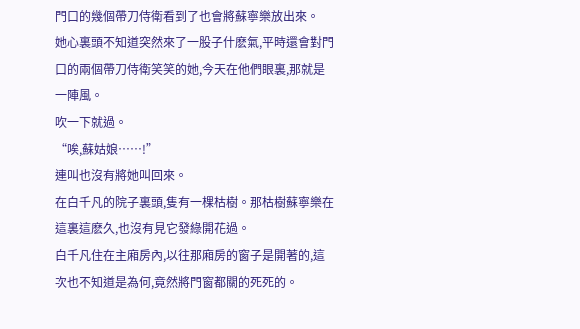門口的幾個帶刀侍衛看到了也會將蘇寧樂放出來。
她心裏頭不知道突然來了一股子什麽氣,平時還會對門口的兩個帶刀侍衛笑笑的她,今天在他們眼裏,那就是一陣風。
吹一下就過。
“唉,蘇姑娘……!”
連叫也沒有將她叫回來。
在白千凡的院子裏頭,隻有一棵枯樹。那枯樹蘇寧樂在這裏這麽久,也沒有見它發綠開花過。
白千凡住在主廂房內,以往那廂房的窗子是開著的,這次也不知道是為何,竟然將門窗都關的死死的。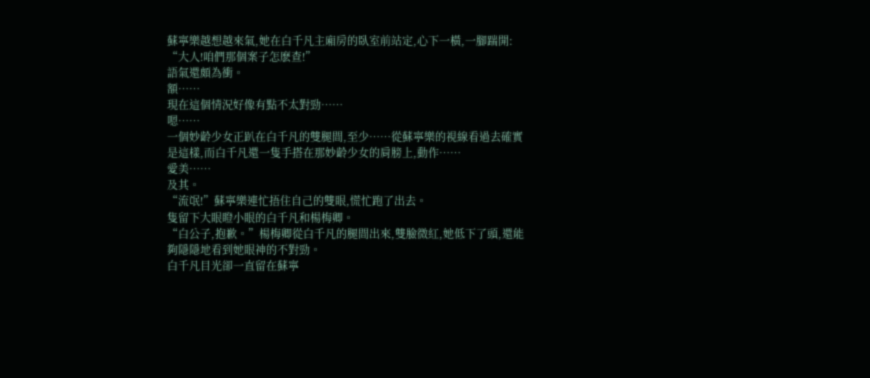蘇寧樂越想越來氣,她在白千凡主廂房的臥室前站定,心下一橫,一腳踹開:
“大人!咱們那個案子怎麽查!”
語氣還頗為衝。
額……
現在這個情況好像有點不太對勁……
嗯……
一個妙齡少女正趴在白千凡的雙腿間,至少……從蘇寧樂的視線看過去確實是這樣,而白千凡還一隻手搭在那妙齡少女的肩膀上,動作……
愛美……
及其。
“流氓!”蘇寧樂連忙捂住自己的雙眼,慌忙跑了出去。
隻留下大眼瞪小眼的白千凡和楊梅卿。
“白公子,抱歉。”楊梅卿從白千凡的腿間出來,雙臉微紅,她低下了頭,還能夠隱隱地看到她眼神的不對勁。
白千凡目光卻一直留在蘇寧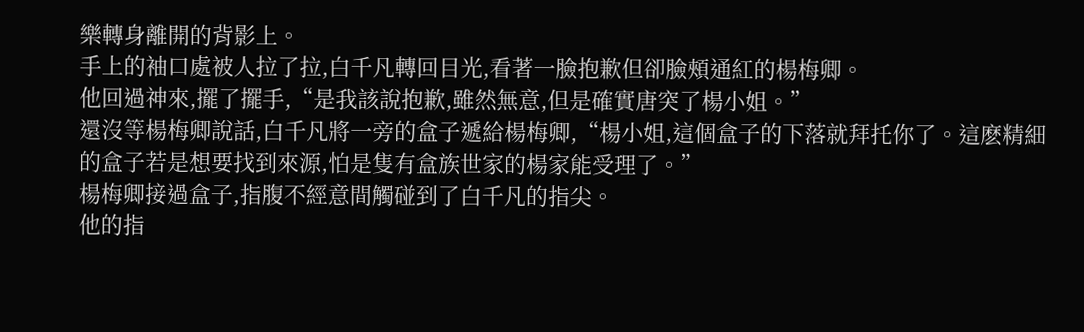樂轉身離開的背影上。
手上的袖口處被人拉了拉,白千凡轉回目光,看著一臉抱歉但卻臉頰通紅的楊梅卿。
他回過神來,擺了擺手,“是我該說抱歉,雖然無意,但是確實唐突了楊小姐。”
還沒等楊梅卿說話,白千凡將一旁的盒子遞給楊梅卿,“楊小姐,這個盒子的下落就拜托你了。這麽精細的盒子若是想要找到來源,怕是隻有盒族世家的楊家能受理了。”
楊梅卿接過盒子,指腹不經意間觸碰到了白千凡的指尖。
他的指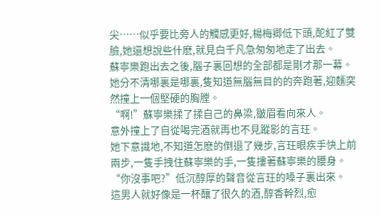尖……似乎要比旁人的觸感更好,楊梅卿低下頭,酡紅了雙臉,她還想說些什麽,就見白千凡急匆匆地走了出去。
蘇寧樂跑出去之後,腦子裏回想的全部都是剛才那一幕。
她分不清哪裏是哪裏,隻知道無腦無目的的奔跑著,迎麵突然撞上一個堅硬的胸膛。
“啊!”蘇寧樂揉了揉自己的鼻梁,皺眉看向來人。
意外撞上了自從喝完酒就再也不見蹤影的言玨。
她下意識地,不知道怎麽的倒退了幾步,言玨眼疾手快上前兩步,一隻手拽住蘇寧樂的手,一隻摟著蘇寧樂的腰身。
“你沒事吧?”低沉醇厚的聲音從言玨的嗓子裏出來。
這男人就好像是一杯釀了很久的酒,醇香幹烈,愈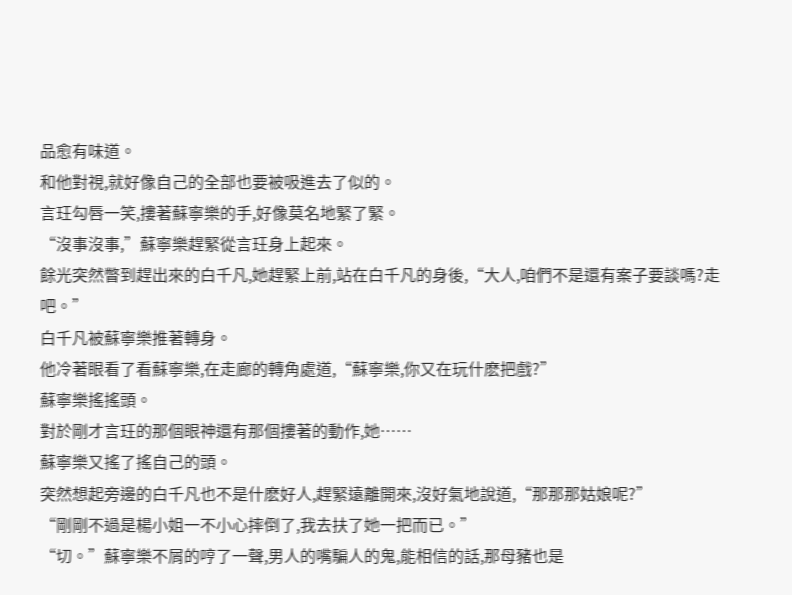品愈有味道。
和他對視,就好像自己的全部也要被吸進去了似的。
言玨勾唇一笑,摟著蘇寧樂的手,好像莫名地緊了緊。
“沒事沒事,”蘇寧樂趕緊從言玨身上起來。
餘光突然瞥到趕出來的白千凡,她趕緊上前,站在白千凡的身後,“大人,咱們不是還有案子要談嗎?走吧。”
白千凡被蘇寧樂推著轉身。
他冷著眼看了看蘇寧樂,在走廊的轉角處道,“蘇寧樂,你又在玩什麽把戲?”
蘇寧樂搖搖頭。
對於剛才言玨的那個眼神還有那個摟著的動作,她……
蘇寧樂又搖了搖自己的頭。
突然想起旁邊的白千凡也不是什麽好人,趕緊遠離開來,沒好氣地說道,“那那那姑娘呢?”
“剛剛不過是楊小姐一不小心摔倒了,我去扶了她一把而已。”
“切。”蘇寧樂不屑的哼了一聲,男人的嘴騙人的鬼,能相信的話,那母豬也是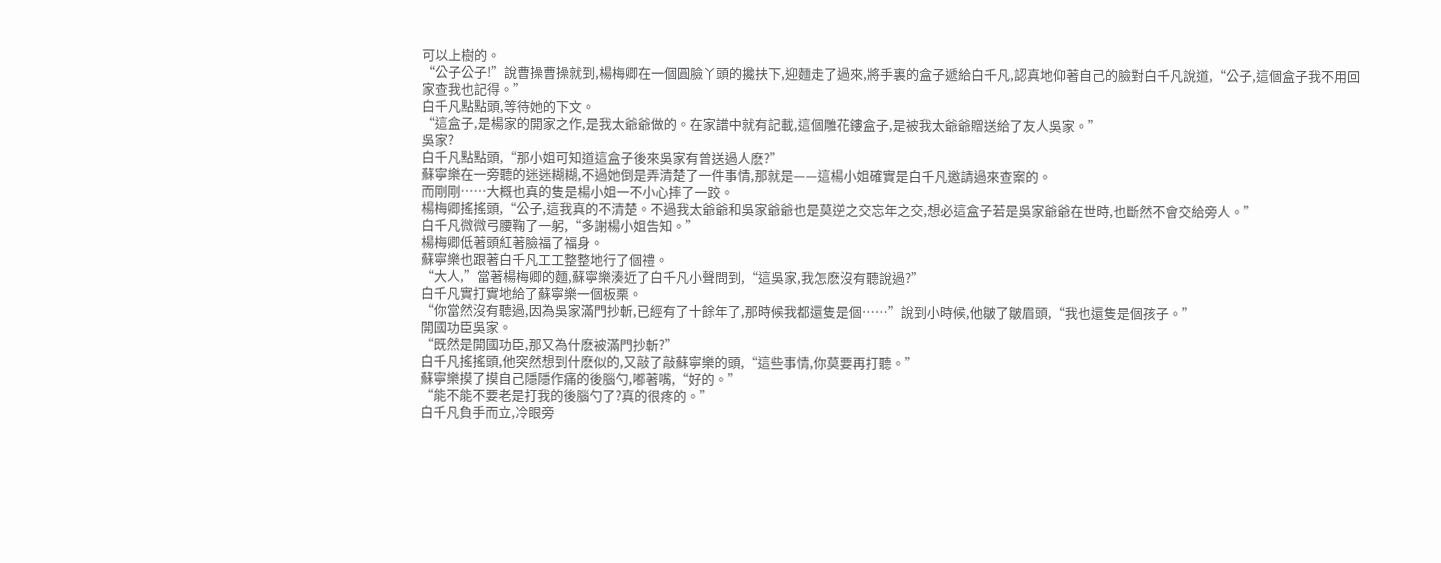可以上樹的。
“公子公子!”說曹操曹操就到,楊梅卿在一個圓臉丫頭的攙扶下,迎麵走了過來,將手裏的盒子遞給白千凡,認真地仰著自己的臉對白千凡說道,“公子,這個盒子我不用回家查我也記得。”
白千凡點點頭,等待她的下文。
“這盒子,是楊家的開家之作,是我太爺爺做的。在家譜中就有記載,這個雕花鏤盒子,是被我太爺爺贈送給了友人吳家。”
吳家?
白千凡點點頭,“那小姐可知道這盒子後來吳家有曾送過人麽?”
蘇寧樂在一旁聽的迷迷糊糊,不過她倒是弄清楚了一件事情,那就是——這楊小姐確實是白千凡邀請過來查案的。
而剛剛……大概也真的隻是楊小姐一不小心摔了一跤。
楊梅卿搖搖頭,“公子,這我真的不清楚。不過我太爺爺和吳家爺爺也是莫逆之交忘年之交,想必這盒子若是吳家爺爺在世時,也斷然不會交給旁人。”
白千凡微微弓腰鞠了一躬,“多謝楊小姐告知。”
楊梅卿低著頭紅著臉福了福身。
蘇寧樂也跟著白千凡工工整整地行了個禮。
“大人,”當著楊梅卿的麵,蘇寧樂湊近了白千凡小聲問到,“這吳家,我怎麽沒有聽說過?”
白千凡實打實地給了蘇寧樂一個板栗。
“你當然沒有聽過,因為吳家滿門抄斬,已經有了十餘年了,那時候我都還隻是個……”說到小時候,他皺了皺眉頭,“我也還隻是個孩子。”
開國功臣吳家。
“既然是開國功臣,那又為什麽被滿門抄斬?”
白千凡搖搖頭,他突然想到什麽似的,又敲了敲蘇寧樂的頭,“這些事情,你莫要再打聽。”
蘇寧樂摸了摸自己隱隱作痛的後腦勺,嘟著嘴,“好的。”
“能不能不要老是打我的後腦勺了?真的很疼的。”
白千凡負手而立,冷眼旁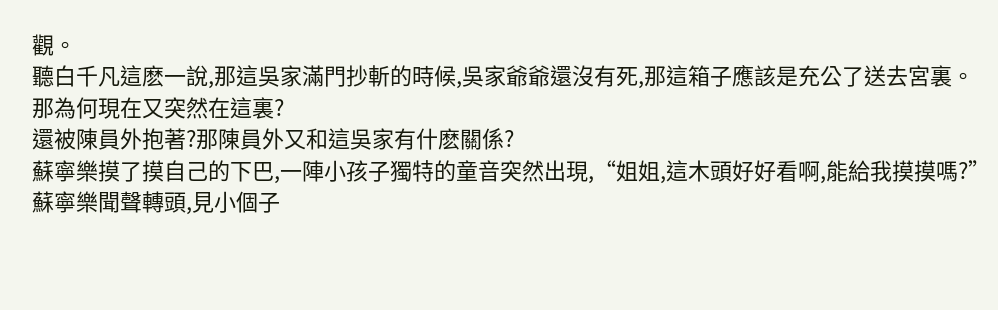觀。
聽白千凡這麽一說,那這吳家滿門抄斬的時候,吳家爺爺還沒有死,那這箱子應該是充公了送去宮裏。
那為何現在又突然在這裏?
還被陳員外抱著?那陳員外又和這吳家有什麽關係?
蘇寧樂摸了摸自己的下巴,一陣小孩子獨特的童音突然出現,“姐姐,這木頭好好看啊,能給我摸摸嗎?”
蘇寧樂聞聲轉頭,見小個子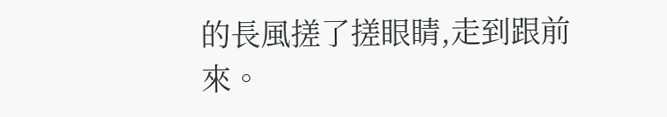的長風搓了搓眼睛,走到跟前來。